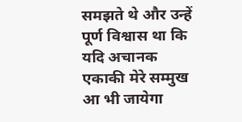समझते थे और उन्हें पूर्ण विश्वास था कि यदि अचानक एकाकी मेरे सम्मुख आ भी जायेगा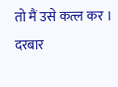तो मैं उसे कत्ल कर । दरबार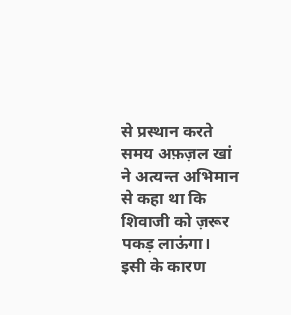से प्रस्थान करते समय अफ़ज़ल खां ने अत्यन्त अभिमान से कहा था कि शिवाजी को ज़रूर पकड़ लाऊंगा। इसी के कारण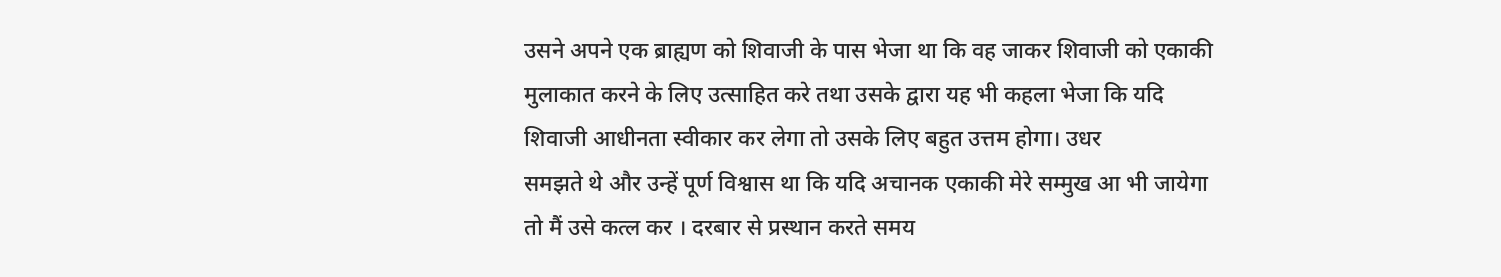उसने अपने एक ब्राह्यण को शिवाजी के पास भेजा था कि वह जाकर शिवाजी को एकाकी मुलाकात करने के लिए उत्साहित करे तथा उसके द्वारा यह भी कहला भेजा कि यदि शिवाजी आधीनता स्वीकार कर लेगा तो उसके लिए बहुत उत्तम होगा। उधर
समझते थे और उन्हें पूर्ण विश्वास था कि यदि अचानक एकाकी मेरे सम्मुख आ भी जायेगा तो मैं उसे कत्ल कर । दरबार से प्रस्थान करते समय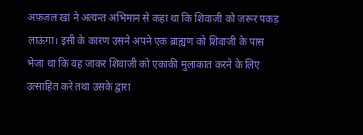अफ़ज़ल खां ने अत्यन्त अभिमान से कहा था कि शिवाजी को ज़रूर पकड़ लाऊंगा। इसी के कारण उसने अपने एक ब्राह्यण को शिवाजी के पास भेजा था कि वह जाकर शिवाजी को एकाकी मुलाकात करने के लिए उत्साहित करे तथा उसके द्वारा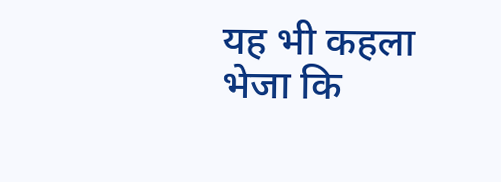यह भी कहला भेजा कि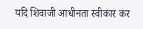यदि शिवाजी आधीनता स्वीकार कर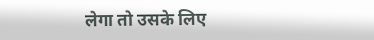लेगा तो उसके लिए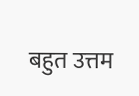बहुत उत्तम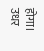होगा। उधर